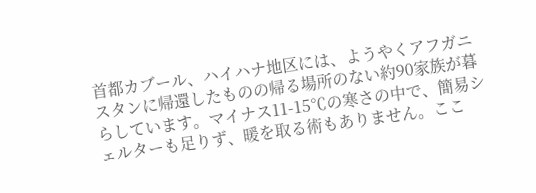首都カブール、ハイハナ地区には、ようやくアフガニスタンに帰還したものの帰る場所のない約90家族が暮らしています。マイナス11-15℃の寒さの中で、簡易シェルターも足りず、暖を取る術もありません。ここ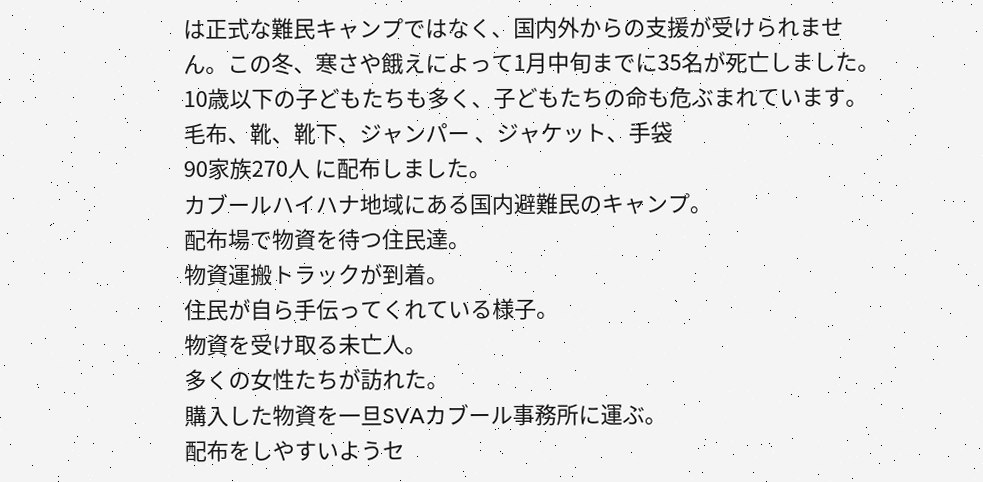は正式な難民キャンプではなく、国内外からの支援が受けられません。この冬、寒さや餓えによって1月中旬までに35名が死亡しました。10歳以下の子どもたちも多く、子どもたちの命も危ぶまれています。
毛布、靴、靴下、ジャンパー 、ジャケット、手袋
90家族270人 に配布しました。
カブールハイハナ地域にある国内避難民のキャンプ。
配布場で物資を待つ住民達。
物資運搬トラックが到着。
住民が自ら手伝ってくれている様子。
物資を受け取る未亡人。
多くの女性たちが訪れた。
購入した物資を一旦SVAカブール事務所に運ぶ。
配布をしやすいようセ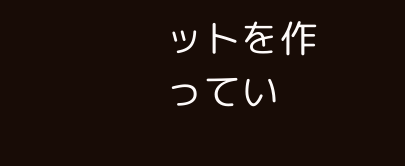ットを作ってい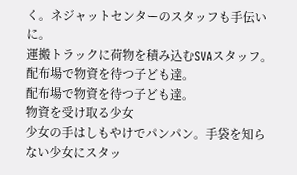く。ネジャットセンターのスタッフも手伝いに。
運搬トラックに荷物を積み込むSVAスタッフ。
配布場で物資を待つ子ども達。
配布場で物資を待つ子ども達。
物資を受け取る少女
少女の手はしもやけでパンパン。手袋を知らない少女にスタッ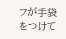フが手袋をつけて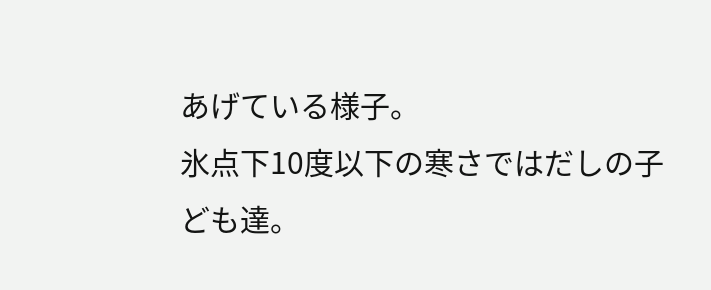あげている様子。
氷点下10度以下の寒さではだしの子ども達。